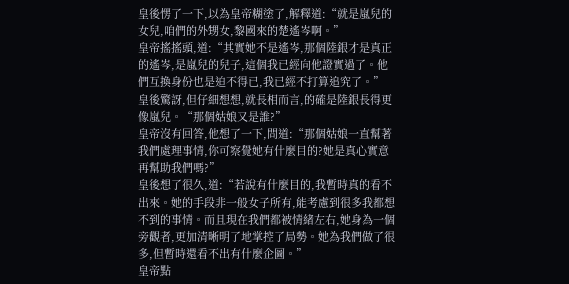皇後愣了一下,以為皇帝糊塗了,解釋道:“就是嵐兒的女兒,咱們的外甥女,黎國來的楚遙岑啊。”
皇帝搖搖頭,道:“其實她不是遙岑,那個陸銀才是真正的遙岑,是嵐兒的兒子,這個我已經向他證實過了。他們互換身份也是迫不得已,我已經不打算追究了。”
皇後驚訝,但仔細想想,就長相而言,的確是陸銀長得更像嵐兒。“那個姑娘又是誰?”
皇帝沒有回答,他想了一下,問道:“那個姑娘一直幫著我們處理事情,你可察覺她有什麼目的?她是真心實意再幫助我們嗎?”
皇後想了很久,道:“若說有什麼目的,我暫時真的看不出來。她的手段非一般女子所有,能考慮到很多我都想不到的事情。而且現在我們都被情緒左右,她身為一個旁觀者,更加清晰明了地掌控了局勢。她為我們做了很多,但暫時還看不出有什麼企圖。”
皇帝點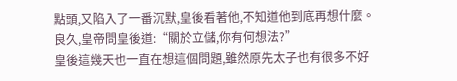點頭,又陷入了一番沉默,皇後看著他,不知道他到底再想什麼。
良久,皇帝問皇後道:“關於立儲,你有何想法?”
皇後這幾天也一直在想這個問題,雖然原先太子也有很多不好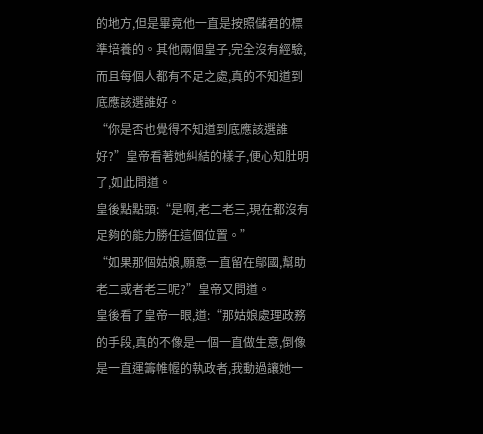的地方,但是畢竟他一直是按照儲君的標準培養的。其他兩個皇子,完全沒有經驗,而且每個人都有不足之處,真的不知道到底應該選誰好。
“你是否也覺得不知道到底應該選誰好?”皇帝看著她糾結的樣子,便心知肚明了,如此問道。
皇後點點頭:“是啊,老二老三,現在都沒有足夠的能力勝任這個位置。”
“如果那個姑娘,願意一直留在鄔國,幫助老二或者老三呢?”皇帝又問道。
皇後看了皇帝一眼,道:“那姑娘處理政務的手段,真的不像是一個一直做生意,倒像是一直運籌帷幄的執政者,我動過讓她一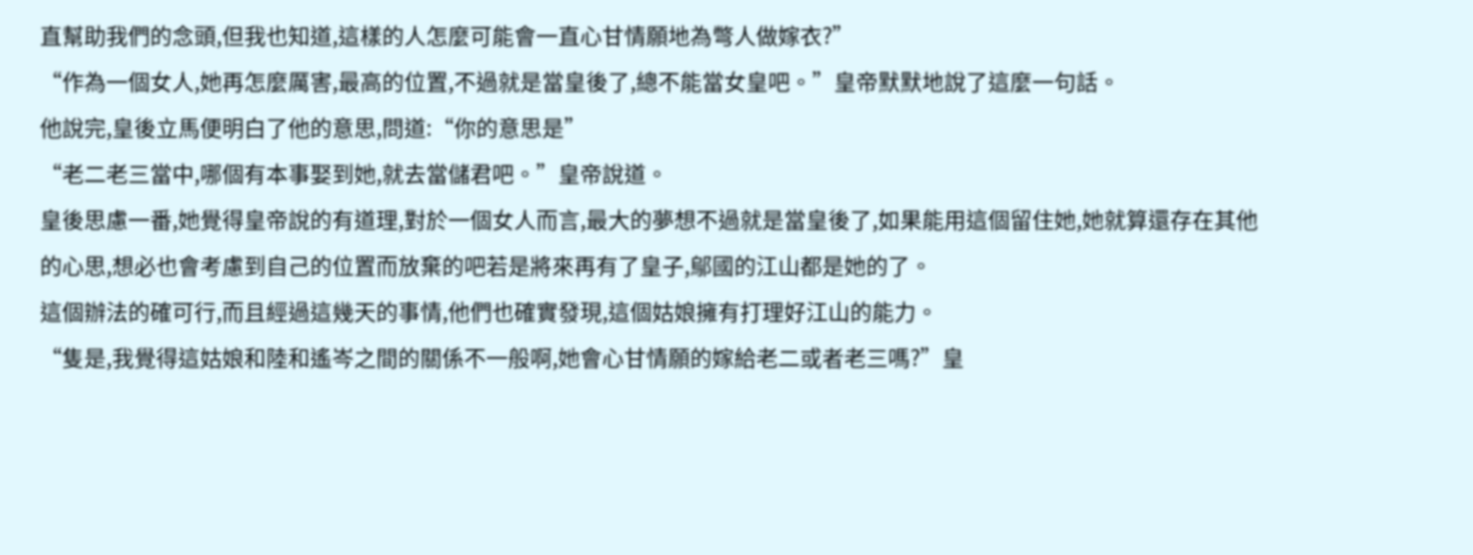直幫助我們的念頭,但我也知道,這樣的人怎麼可能會一直心甘情願地為彆人做嫁衣?”
“作為一個女人,她再怎麼厲害,最高的位置,不過就是當皇後了,總不能當女皇吧。”皇帝默默地說了這麼一句話。
他說完,皇後立馬便明白了他的意思,問道:“你的意思是”
“老二老三當中,哪個有本事娶到她,就去當儲君吧。”皇帝說道。
皇後思慮一番,她覺得皇帝說的有道理,對於一個女人而言,最大的夢想不過就是當皇後了,如果能用這個留住她,她就算還存在其他的心思,想必也會考慮到自己的位置而放棄的吧若是將來再有了皇子,鄔國的江山都是她的了。
這個辦法的確可行,而且經過這幾天的事情,他們也確實發現,這個姑娘擁有打理好江山的能力。
“隻是,我覺得這姑娘和陸和遙岑之間的關係不一般啊,她會心甘情願的嫁給老二或者老三嗎?”皇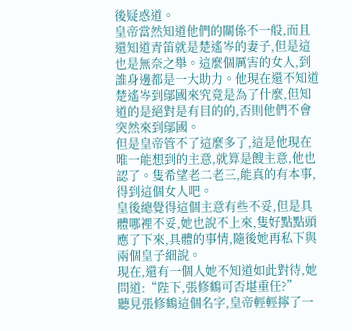後疑惑道。
皇帝當然知道他們的關係不一般,而且還知道青笛就是楚遙岑的妻子,但是這也是無奈之舉。這麼個厲害的女人,到誰身邊都是一大助力。他現在還不知道楚遙岑到鄔國來究竟是為了什麼,但知道的是絕對是有目的的,否則他們不會突然來到鄔國。
但是皇帝管不了這麼多了,這是他現在唯一能想到的主意,就算是餿主意,他也認了。隻希望老二老三,能真的有本事,得到這個女人吧。
皇後總覺得這個主意有些不妥,但是具體哪裡不妥,她也說不上來,隻好點點頭應了下來,具體的事情,隨後她再私下與兩個皇子細說。
現在,還有一個人她不知道如此對待,她問道:“陛下,張修鶴可否堪重任?”
聽見張修鶴這個名字,皇帝輕輕擰了一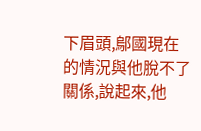下眉頭,鄔國現在的情況與他脫不了關係,說起來,他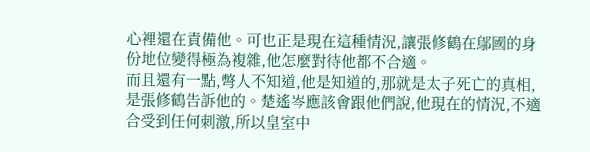心裡還在責備他。可也正是現在這種情況,讓張修鶴在鄔國的身份地位變得極為複雜,他怎麼對待他都不合適。
而且還有一點,彆人不知道,他是知道的,那就是太子死亡的真相,是張修鶴告訴他的。楚遙岑應該會跟他們說,他現在的情況,不適合受到任何刺激,所以皇室中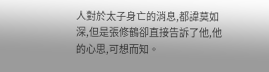人對於太子身亡的消息,都諱莫如深,但是張修鶴卻直接告訴了他,他的心思,可想而知。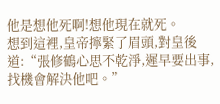他是想他死啊!想他現在就死。
想到這裡,皇帝擰緊了眉頭,對皇後道:“張修鶴心思不乾淨,遲早要出事,找機會解決他吧。”